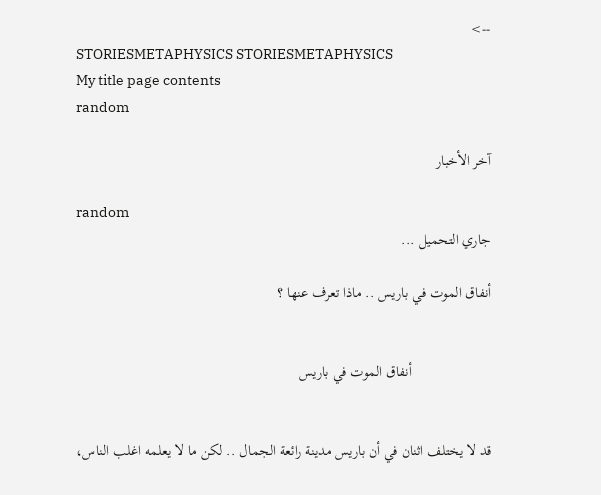-->
STORIESMETAPHYSICS STORIESMETAPHYSICS
My title page contents
random

آخر الأخبار

random
جاري التحميل ...

أنفاق الموت في باريس .. ماذا تعرف عنها ؟


                     أنفاق الموت في باريس


قد لا يختلف اثنان في أن باريس مدينة رائعة الجمال .. لكن ما لا يعلمه اغلب الناس،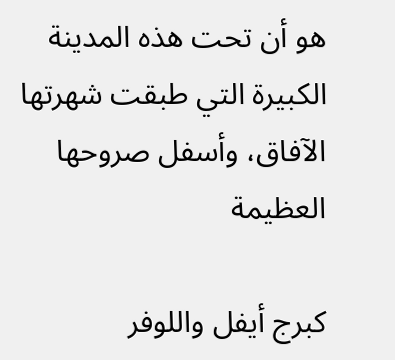هو أن تحت هذه المدينة الكبيرة التي طبقت شهرتها الآفاق، وأسفل صروحها العظيمة

كبرج أيفل واللوفر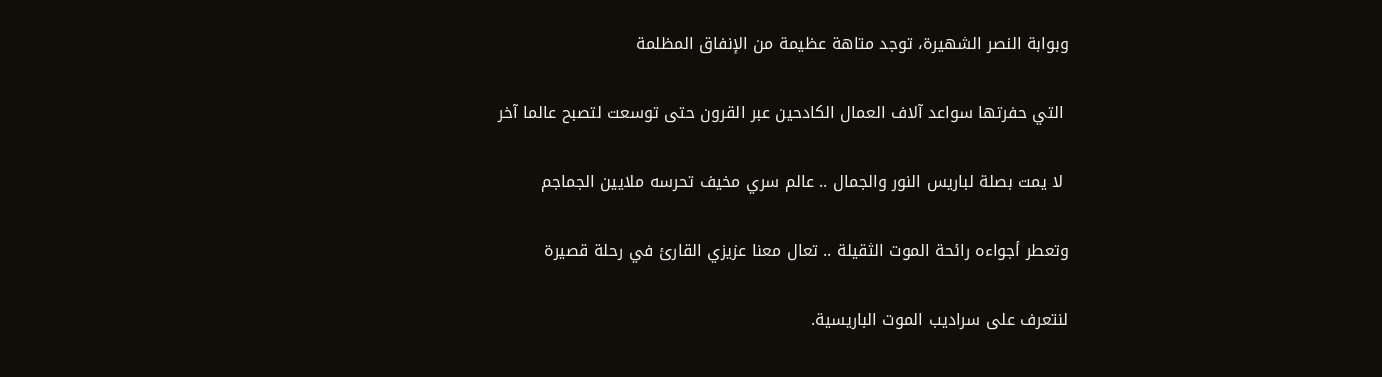وبوابة النصر الشهيرة، توجد متاهة عظيمة من الإنفاق المظلمة

 التي حفرتها سواعد آلاف العمال الكادحين عبر القرون حتى توسعت لتصبح عالما آخر

 لا يمت بصلة لباريس النور والجمال .. عالم سري مخيف تحرسه ملايين الجماجم

وتعطر أجواءه رائحة الموت الثقيلة .. تعال معنا عزيزي القارئ في رحلة قصيرة

لنتعرف على سراديب الموت الباريسية.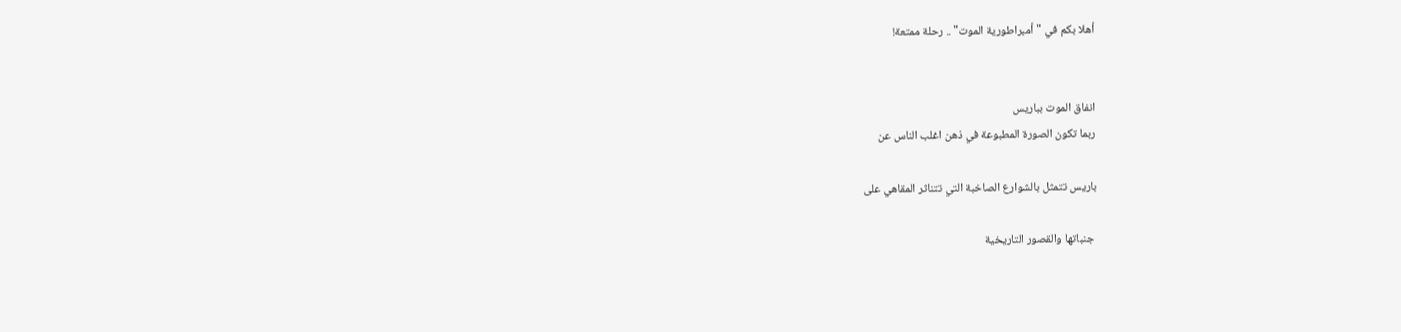أهلا بكم في "أمبراطورية الموت" .. رحلة ممتعة!


انفاق الموت بباريس
ربما تكون الصورة المطبوعة في ذهن اغلب الناس عن

باريس تتمثل بالشوارع الصاخبة التي تتناثر المقاهي على

 جنباتها والقصور التاريخية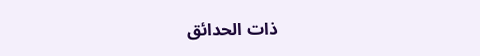ذات الحدائق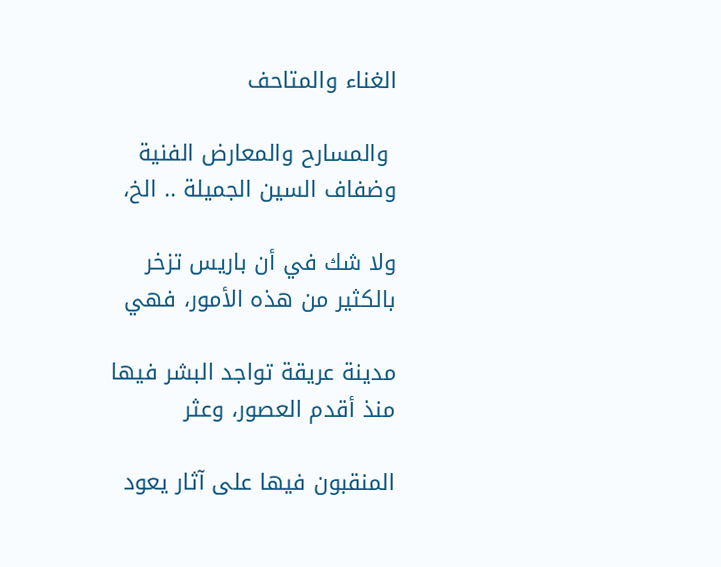الغناء والمتاحف

 والمسارح والمعارض الفنية وضفاف السين الجميلة .. الخ،

ولا شك في أن باريس تزخر بالكثير من هذه الأمور، فهي

مدينة عريقة تواجد البشر فيها منذ أقدم العصور، وعثر

المنقبون فيها على آثار يعود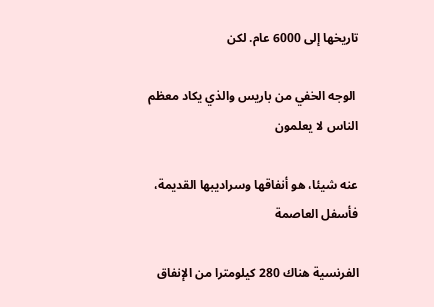تاريخها إلى 6000 عام. لكن

 الوجه الخفي من باريس والذي يكاد معظم الناس لا يعلمون

عنه شيئا، هو أنفاقها وسراديبها القديمة، فأسفل العاصمة

الفرنسية هناك 280 كيلومترا من الإنفاق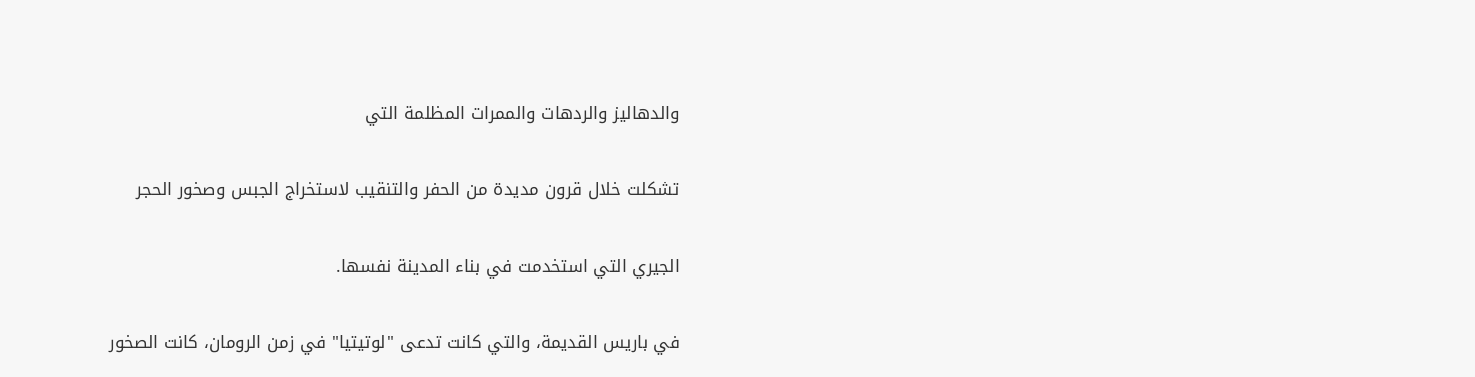والدهاليز والردهات والممرات المظلمة التي

تشكلت خلال قرون مديدة من الحفر والتنقيب لاستخراج الجبس وصخور الحجر

الجيري التي استخدمت في بناء المدينة نفسها.

في باريس القديمة، والتي كانت تدعى "لوتيتيا" في زمن الرومان، كانت الصخور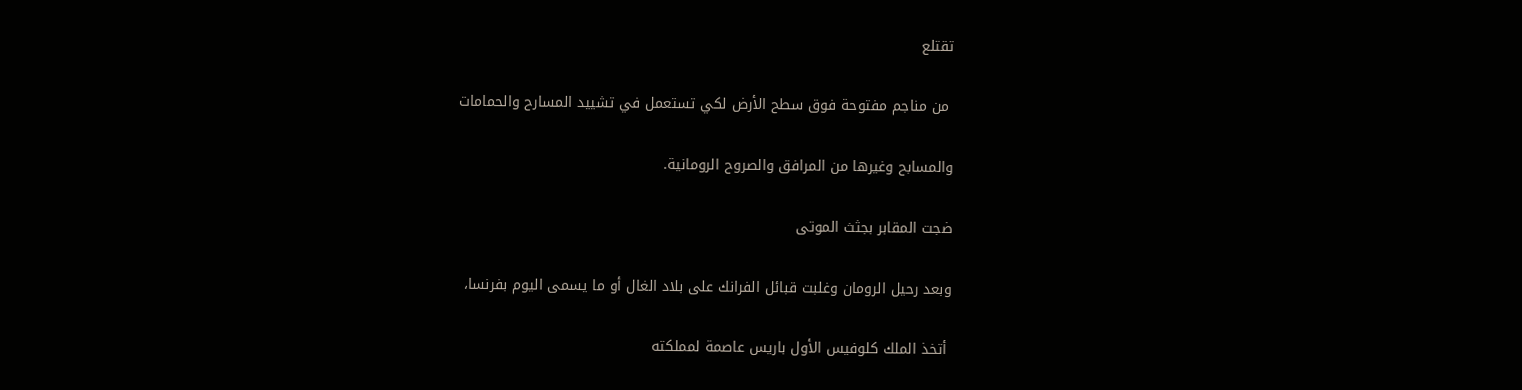تقتلع

 من مناجم مفتوحة فوق سطح الأرض لكي تستعمل في تشييد المسارح والحمامات

والمسابح وغيرها من المرافق والصروح الرومانية.

ضجت المقابر بجثث الموتى

وبعد رحيل الرومان وغلبت قبائل الفرانك على بلاد الغال أو ما يسمى اليوم بفرنسا،

 أتخذ الملك كلوفيس الأول باريس عاصمة لمملكته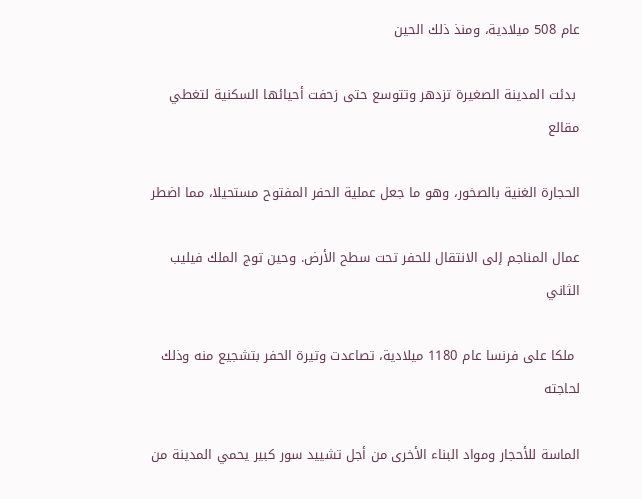عام 508 ميلادية، ومنذ ذلك الحين

 بدئت المدينة الصغيرة تزدهر وتتوسع حتى زحفت أحيائها السكنية لتغطي مقالع

الحجارة الغنية بالصخور، وهو ما جعل عملية الحفر المفتوح مستحيلا، مما اضطر

عمال المناجم إلى الانتقال للحفر تحت سطح الأرض. وحين توج الملك فيليب الثاني

 ملكا على فرنسا عام 1180 ميلادية، تصاعدت وتيرة الحفر بتشجيع منه وذلك لحاجته

الماسة للأحجار ومواد البناء الأخرى من أجل تشييد سور كبير يحمي المدينة من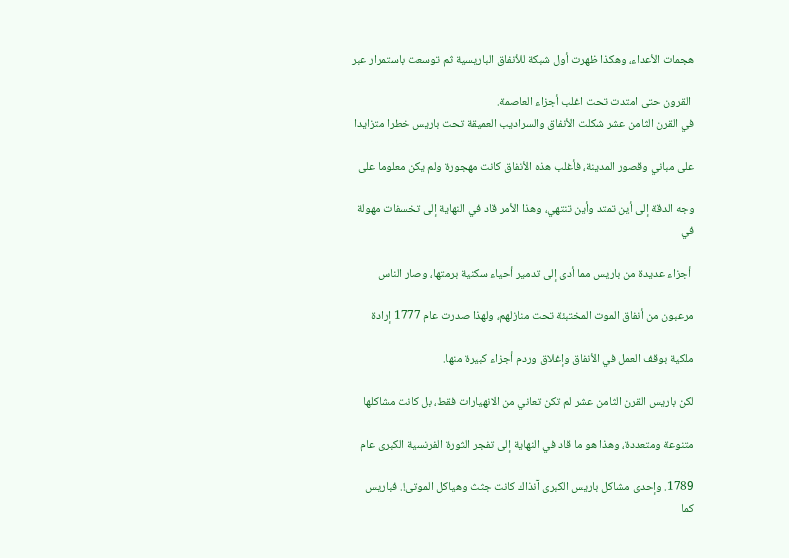هجمات الأعداء، وهكذا ظهرت أول شبكة للأنفاق الباريسية ثم توسعت باستمرار عبر

 القرون حتى امتدت تحت اغلب أجزاء العاصمة.
في القرن الثامن عشر شكلت الأنفاق والسراديب العميقة تحت باريس خطرا متزايدا

على مباني وقصور المدينة، فأغلب هذه الأنفاق كانت مهجورة ولم يكن معلوما على

وجه الدقة إلى أين تمتد وأين تنتهي، وهذا الأمر قاد في النهاية إلى تخسفات مهولة في

 أجزاء عديدة من باريس مما أدى إلى تدمير أحياء سكنية برمتها، وصار الناس

مرعبون من أنفاق الموت المختبئة تحت منازلهم، ولهذا صدرت عام 1777 إرادة

ملكية بوقف العمل في الأنفاق وإغلاق وردم أجزاء كبيرة منها.

لكن باريس القرن الثامن عشر لم تكن تعاني من الانهيارات فقط، بل كانت مشاكلها

متنوعة ومتعددة، وهذا هو ما قاد في النهاية إلى تفجر الثورة الفرنسية الكبرى عام

1789. وإحدى مشاكل باريس الكبرى آنذاك كانت جثث وهياكل الموتى!. فباريس كما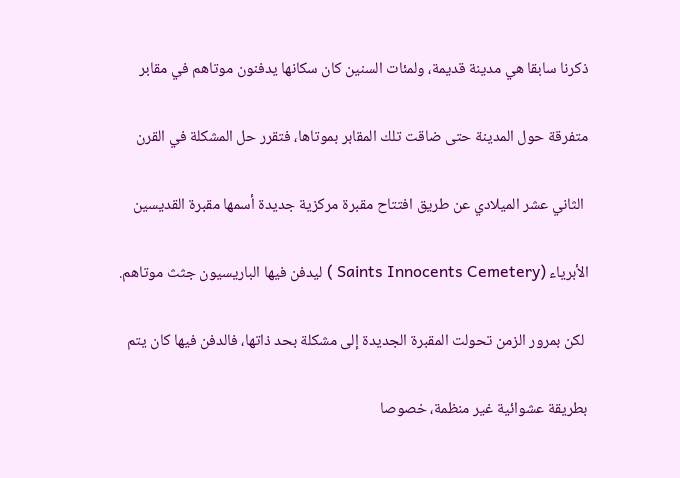ذكرنا سابقا هي مدينة قديمة، ولمئات السنين كان سكانها يدفنون موتاهم في مقابر

متفرقة حول المدينة حتى ضاقت تلك المقابر بموتاها، فتقرر حل المشكلة في القرن

 الثاني عشر الميلادي عن طريق افتتاح مقبرة مركزية جديدة أسمها مقبرة القديسين

الأبرياء (Saints Innocents Cemetery ) ليدفن فيها الباريسيون جثث موتاهم.

 لكن بمرور الزمن تحولت المقبرة الجديدة إلى مشكلة بحد ذاتها، فالدفن فيها كان يتم

بطريقة عشوائية غير منظمة، خصوصا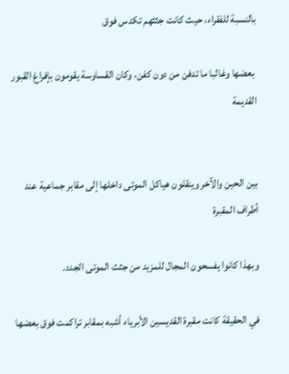بالنسبة للفقراء، حيث كانت جثثهم تكدس فوق

 بعضها وغالبا ما تدفن من دون كفن، وكان القساوسة يقومون بإفراغ القبور القديمة


بين الحين والآخر وينقلون هياكل الموتى داخلها إلى مقابر جماعية عند أطراف المقبرة

وبهذا كانوا يفسحون المجال للمزيد من جثث الموتى الجدد.

في الحقيقة كانت مقبرة القديسين الأبرياء أشبه بمقابر تراكمت فوق بعضها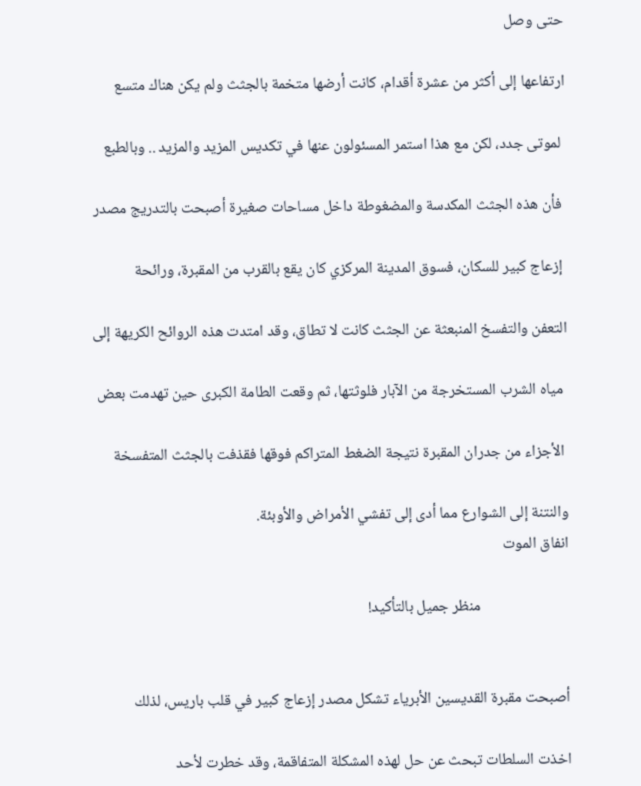حتى وصل

ارتفاعها إلى أكثر من عشرة أقدام، كانت أرضها متخمة بالجثث ولم يكن هناك متسع

 لموتى جدد، لكن مع هذا استمر المسئولون عنها في تكديس المزيد والمزيد .. وبالطبع

 فأن هذه الجثث المكدسة والمضغوطة داخل مساحات صغيرة أصبحت بالتدريج مصدر

 إزعاج كبير للسكان، فسوق المدينة المركزي كان يقع بالقرب من المقبرة، ورائحة

التعفن والتفسخ المنبعثة عن الجثث كانت لا تطاق، وقد امتدت هذه الروائح الكريهة إلى

 مياه الشرب المستخرجة من الآبار فلوثتها، ثم وقعت الطامة الكبرى حين تهدمت بعض

 الأجزاء من جدران المقبرة نتيجة الضغط المتراكم فوقها فقذفت بالجثث المتفسخة

والنتنة إلى الشوارع مما أدى إلى تفشي الأمراض والأوبئة.
انفاق الموت

                         منظر جميل بالتأكيد!


أصبحت مقبرة القديسين الأبرياء تشكل مصدر إزعاج كبير في قلب باريس، لذلك

اخذت السلطات تبحث عن حل لهذه المشكلة المتفاقمة، وقد خطرت لأحد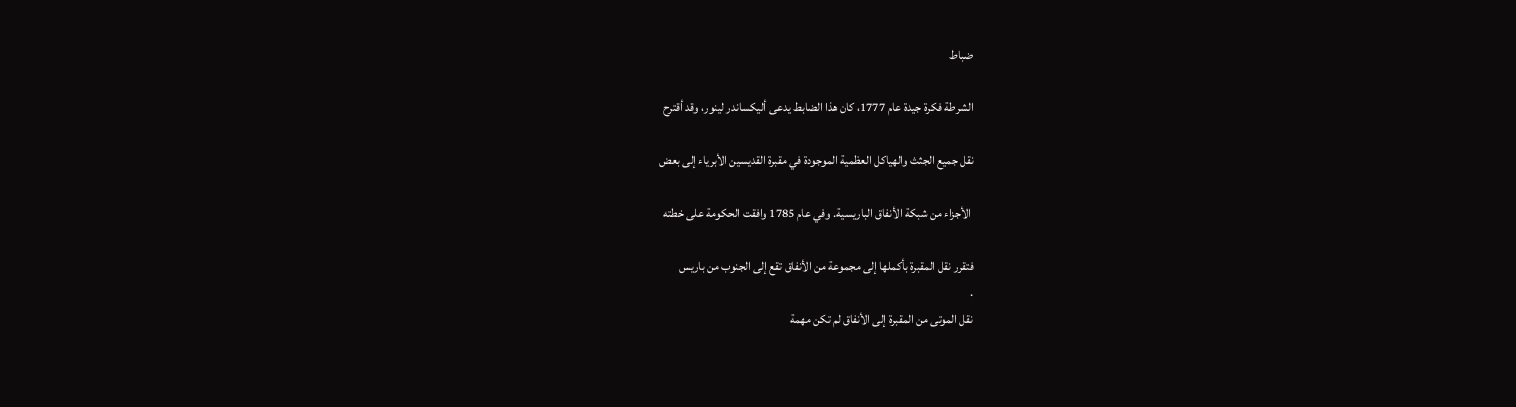ضباط

الشرطة فكرة جيدة عام 1777، كان هذا الضابط يدعى أليكساندر لينور، وقد أقترح

نقل جميع الجثث والهياكل العظمية الموجودة في مقبرة القديسين الأبرياء إلى بعض

 الأجزاء من شبكة الأنفاق الباريسية. وفي عام 1785 وافقت الحكومة على خطته

فتقرر نقل المقبرة بأكملها إلى مجموعة من الأنفاق تقع إلى الجنوب من باريس
.
نقل الموتى من المقبرة إلى الأنفاق لم تكن مهمة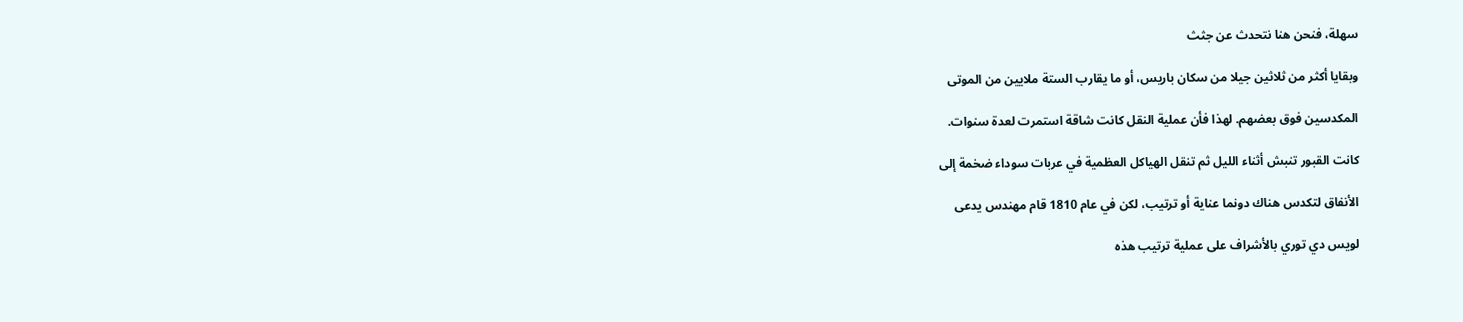سهلة، فنحن هنا نتحدث عن جثث

وبقايا أكثر من ثلاثين جيلا من سكان باريس، أو ما يقارب الستة ملايين من الموتى

المكدسين فوق بعضهم. لهذا فأن عملية النقل كانت شاقة استمرت لعدة سنوات.

كانت القبور تنبش أثناء الليل ثم تنقل الهياكل العظمية في عربات سوداء ضخمة إلى

الأنفاق لتكدس هناك دونما عناية أو ترتيب، لكن في عام 1810 قام مهندس يدعى

لويس دي توري بالأشراف على عملية ترتيب هذه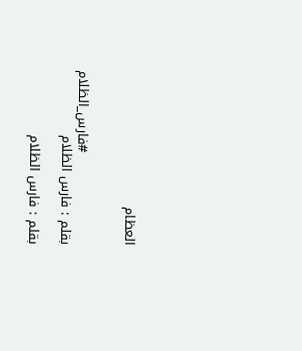العظام


                     #فارس_الظلام
بقلم : فارس الظلام

بقلم : فارس الظلام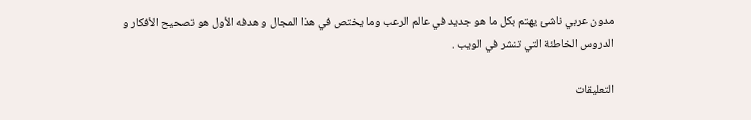مدون عربي ناشئ يهتم بكل ما هو جديد في عالم الرعب وما يختص في هذا المجال و هدفه الأول هو تصحيح الأفكار و الدروس الخاطئة التي تنشر في الويب .

التعليقات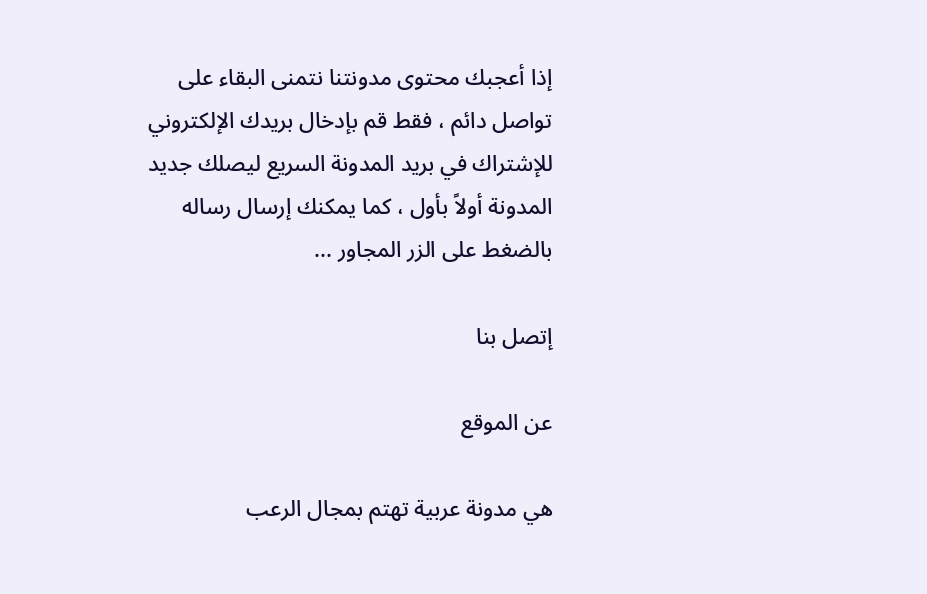إذا أعجبك محتوى مدونتنا نتمنى البقاء على تواصل دائم ، فقط قم بإدخال بريدك الإلكتروني للإشتراك في بريد المدونة السريع ليصلك جديد المدونة أولاً بأول ، كما يمكنك إرسال رساله بالضغط على الزر المجاور ...

إتصل بنا

عن الموقع

هي مدونة عربية تهتم بمجال الرعب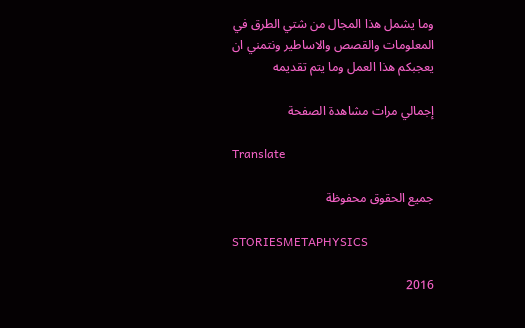وما يشمل هذا المجال من شتي الطرق في المعلومات والقصص والاساطير ونتمني ان يعجبكم هذا العمل وما يتم تقديمه

إجمالي مرات مشاهدة الصفحة

Translate

جميع الحقوق محفوظة

STORIESMETAPHYSICS

2016